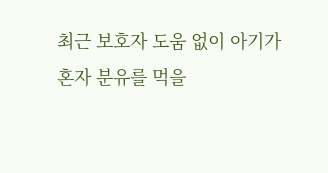최근 보호자 도움 없이 아기가 혼자 분유를 먹을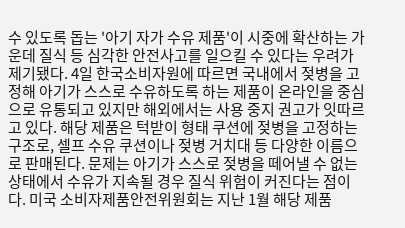수 있도록 돕는 '아기 자가 수유 제품'이 시중에 확산하는 가운데 질식 등 심각한 안전사고를 일으킬 수 있다는 우려가 제기됐다. 4일 한국소비자원에 따르면 국내에서 젖병을 고정해 아기가 스스로 수유하도록 하는 제품이 온라인을 중심으로 유통되고 있지만 해외에서는 사용 중지 권고가 잇따르고 있다. 해당 제품은 턱받이 형태 쿠션에 젖병을 고정하는 구조로, 셀프 수유 쿠션이나 젖병 거치대 등 다양한 이름으로 판매된다. 문제는 아기가 스스로 젖병을 떼어낼 수 없는 상태에서 수유가 지속될 경우 질식 위험이 커진다는 점이다. 미국 소비자제품안전위원회는 지난 1월 해당 제품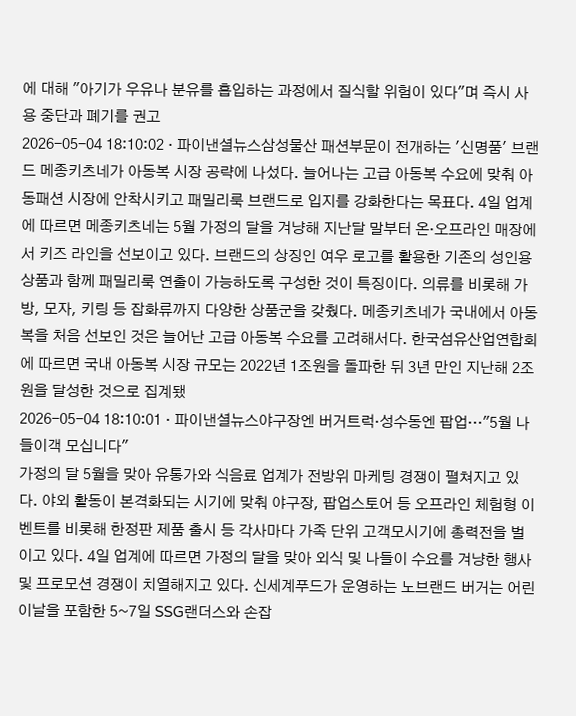에 대해 "아기가 우유나 분유를 흡입하는 과정에서 질식할 위험이 있다"며 즉시 사용 중단과 폐기를 권고
2026-05-04 18:10:02 · 파이낸셜뉴스삼성물산 패션부문이 전개하는 '신명품' 브랜드 메종키츠네가 아동복 시장 공략에 나섰다. 늘어나는 고급 아동복 수요에 맞춰 아동패션 시장에 안착시키고 패밀리룩 브랜드로 입지를 강화한다는 목표다. 4일 업계에 따르면 메종키츠네는 5월 가정의 달을 겨냥해 지난달 말부터 온·오프라인 매장에서 키즈 라인을 선보이고 있다. 브랜드의 상징인 여우 로고를 활용한 기존의 성인용 상품과 함께 패밀리룩 연출이 가능하도록 구성한 것이 특징이다. 의류를 비롯해 가방, 모자, 키링 등 잡화류까지 다양한 상품군을 갖췄다. 메종키츠네가 국내에서 아동복을 처음 선보인 것은 늘어난 고급 아동복 수요를 고려해서다. 한국섬유산업연합회에 따르면 국내 아동복 시장 규모는 2022년 1조원을 돌파한 뒤 3년 만인 지난해 2조원을 달성한 것으로 집계됐
2026-05-04 18:10:01 · 파이낸셜뉴스야구장엔 버거트럭·성수동엔 팝업…"5월 나들이객 모십니다"
가정의 달 5월을 맞아 유통가와 식음료 업계가 전방위 마케팅 경쟁이 펼쳐지고 있다. 야외 활동이 본격화되는 시기에 맞춰 야구장, 팝업스토어 등 오프라인 체험형 이벤트를 비롯해 한정판 제품 출시 등 각사마다 가족 단위 고객모시기에 총력전을 벌이고 있다. 4일 업계에 따르면 가정의 달을 맞아 외식 및 나들이 수요를 겨냥한 행사 및 프로모션 경쟁이 치열해지고 있다. 신세계푸드가 운영하는 노브랜드 버거는 어린이날을 포함한 5~7일 SSG랜더스와 손잡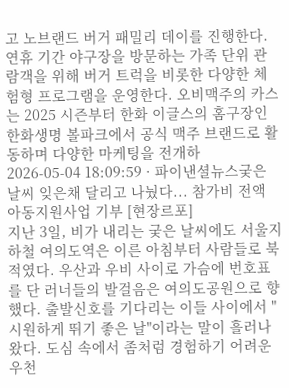고 노브랜드 버거 패밀리 데이를 진행한다. 연휴 기간 야구장을 방문하는 가족 단위 관람객을 위해 버거 트럭을 비롯한 다양한 체험형 프로그램을 운영한다. 오비맥주의 카스는 2025 시즌부터 한화 이글스의 홈구장인 한화생명 볼파크에서 공식 맥주 브랜드로 활동하며 다양한 마케팅을 전개하
2026-05-04 18:09:59 · 파이낸셜뉴스궂은 날씨 잊은채 달리고 나눴다... 참가비 전액 아동지원사업 기부 [현장르포]
지난 3일, 비가 내리는 궂은 날씨에도 서울지하철 여의도역은 이른 아침부터 사람들로 북적였다. 우산과 우비 사이로 가슴에 번호표를 단 러너들의 발걸음은 여의도공원으로 향했다. 출발신호를 기다리는 이들 사이에서 "시원하게 뛰기 좋은 날"이라는 말이 흘러나왔다. 도심 속에서 좀처럼 경험하기 어려운 우천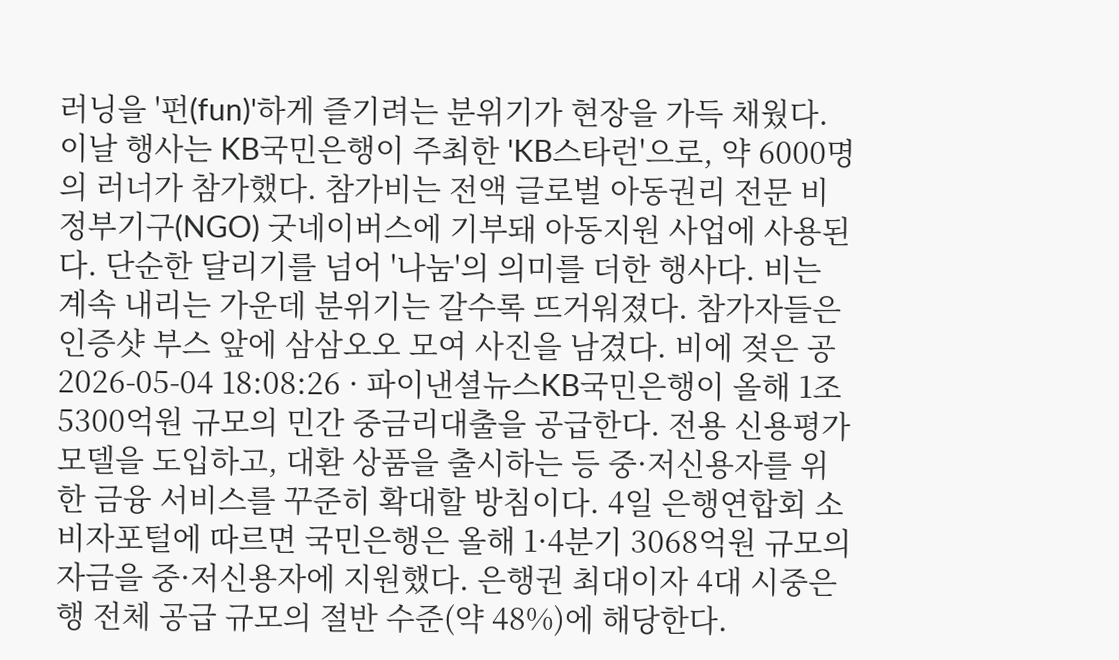러닝을 '펀(fun)'하게 즐기려는 분위기가 현장을 가득 채웠다. 이날 행사는 KB국민은행이 주최한 'KB스타런'으로, 약 6000명의 러너가 참가했다. 참가비는 전액 글로벌 아동권리 전문 비정부기구(NGO) 굿네이버스에 기부돼 아동지원 사업에 사용된다. 단순한 달리기를 넘어 '나눔'의 의미를 더한 행사다. 비는 계속 내리는 가운데 분위기는 갈수록 뜨거워졌다. 참가자들은 인증샷 부스 앞에 삼삼오오 모여 사진을 남겼다. 비에 젖은 공
2026-05-04 18:08:26 · 파이낸셜뉴스KB국민은행이 올해 1조5300억원 규모의 민간 중금리대출을 공급한다. 전용 신용평가 모델을 도입하고, 대환 상품을 출시하는 등 중·저신용자를 위한 금융 서비스를 꾸준히 확대할 방침이다. 4일 은행연합회 소비자포털에 따르면 국민은행은 올해 1·4분기 3068억원 규모의 자금을 중·저신용자에 지원했다. 은행권 최대이자 4대 시중은행 전체 공급 규모의 절반 수준(약 48%)에 해당한다.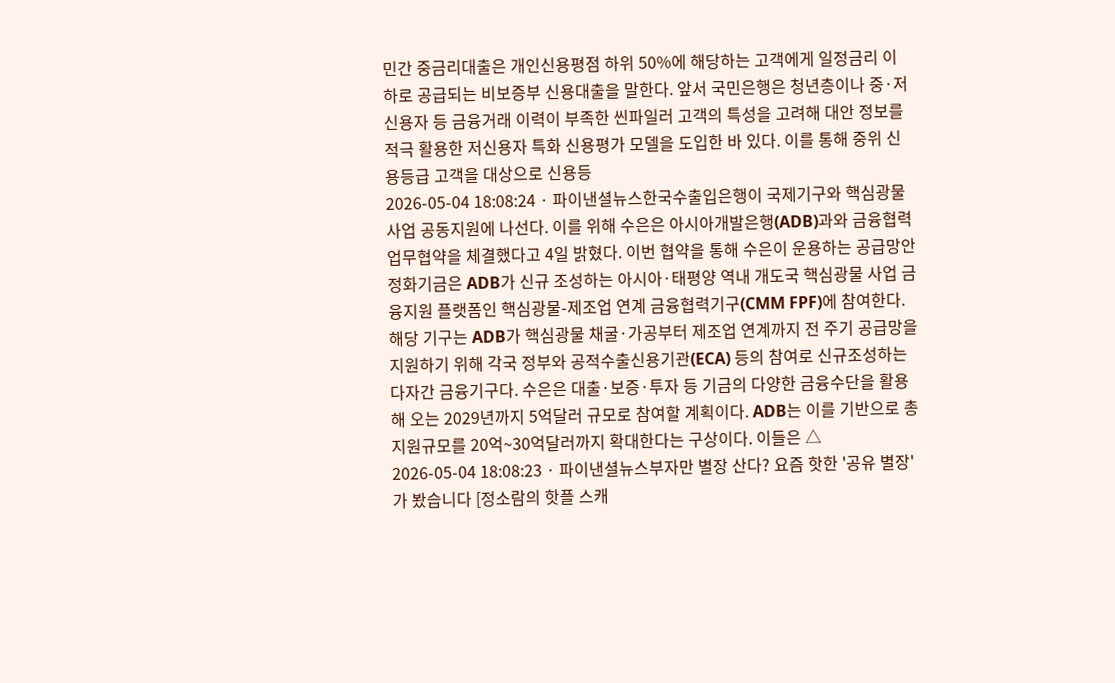민간 중금리대출은 개인신용평점 하위 50%에 해당하는 고객에게 일정금리 이하로 공급되는 비보증부 신용대출을 말한다. 앞서 국민은행은 청년층이나 중·저신용자 등 금융거래 이력이 부족한 씬파일러 고객의 특성을 고려해 대안 정보를 적극 활용한 저신용자 특화 신용평가 모델을 도입한 바 있다. 이를 통해 중위 신용등급 고객을 대상으로 신용등
2026-05-04 18:08:24 · 파이낸셜뉴스한국수출입은행이 국제기구와 핵심광물 사업 공동지원에 나선다. 이를 위해 수은은 아시아개발은행(ADB)과와 금융협력 업무협약을 체결했다고 4일 밝혔다. 이번 협약을 통해 수은이 운용하는 공급망안정화기금은 ADB가 신규 조성하는 아시아·태평양 역내 개도국 핵심광물 사업 금융지원 플랫폼인 핵심광물-제조업 연계 금융협력기구(CMM FPF)에 참여한다. 해당 기구는 ADB가 핵심광물 채굴·가공부터 제조업 연계까지 전 주기 공급망을 지원하기 위해 각국 정부와 공적수출신용기관(ECA) 등의 참여로 신규조성하는 다자간 금융기구다. 수은은 대출·보증·투자 등 기금의 다양한 금융수단을 활용해 오는 2029년까지 5억달러 규모로 참여할 계획이다. ADB는 이를 기반으로 총 지원규모를 20억~30억달러까지 확대한다는 구상이다. 이들은 △
2026-05-04 18:08:23 · 파이낸셜뉴스부자만 별장 산다? 요즘 핫한 '공유 별장' 가 봤습니다 [정소람의 핫플 스캐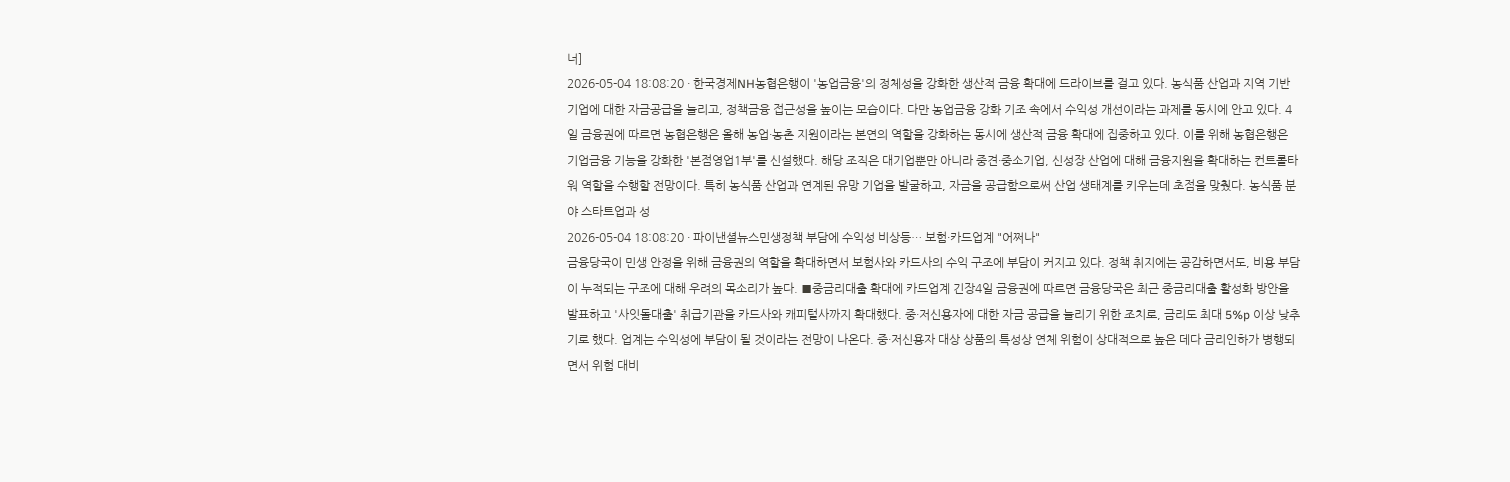너]
2026-05-04 18:08:20 · 한국경제NH농협은행이 '농업금융'의 정체성을 강화한 생산적 금융 확대에 드라이브를 걸고 있다. 농식품 산업과 지역 기반 기업에 대한 자금공급을 늘리고, 정책금융 접근성을 높이는 모습이다. 다만 농업금융 강화 기조 속에서 수익성 개선이라는 과제를 동시에 안고 있다. 4일 금융권에 따르면 농협은행은 올해 농업·농촌 지원이라는 본연의 역할을 강화하는 동시에 생산적 금융 확대에 집중하고 있다. 이를 위해 농협은행은 기업금융 기능을 강화한 '본점영업1부'를 신설했다. 해당 조직은 대기업뿐만 아니라 중견·중소기업, 신성장 산업에 대해 금융지원을 확대하는 컨트롤타워 역할을 수행할 전망이다. 특히 농식품 산업과 연계된 유망 기업을 발굴하고, 자금을 공급함으로써 산업 생태계를 키우는데 초점을 맞췄다. 농식품 분야 스타트업과 성
2026-05-04 18:08:20 · 파이낸셜뉴스민생정책 부담에 수익성 비상등… 보험·카드업계 "어쩌나"
금융당국이 민생 안정을 위해 금융권의 역할을 확대하면서 보험사와 카드사의 수익 구조에 부담이 커지고 있다. 정책 취지에는 공감하면서도, 비용 부담이 누적되는 구조에 대해 우려의 목소리가 높다. ■중금리대출 확대에 카드업계 긴장4일 금융권에 따르면 금융당국은 최근 중금리대출 활성화 방안을 발표하고 '사잇돌대출' 취급기관을 카드사와 캐피털사까지 확대했다. 중·저신용자에 대한 자금 공급을 늘리기 위한 조치로, 금리도 최대 5%p 이상 낮추기로 했다. 업계는 수익성에 부담이 될 것이라는 전망이 나온다. 중·저신용자 대상 상품의 특성상 연체 위험이 상대적으로 높은 데다 금리인하가 병행되면서 위험 대비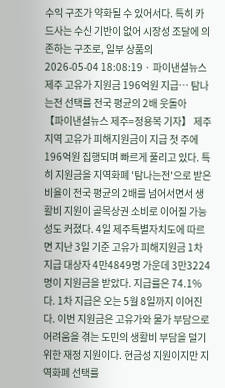수익 구조가 약화될 수 있어서다. 특히 카드사는 수신 기반이 없어 시장성 조달에 의존하는 구조로, 일부 상품의
2026-05-04 18:08:19 · 파이낸셜뉴스제주 고유가 지원금 196억원 지급… 탐나는전 선택률 전국 평균의 2배 웃돌아
【파이낸셜뉴스 제주=정용복 기자】 제주지역 고유가 피해지원금이 지급 첫 주에 196억원 집행되며 빠르게 풀리고 있다. 특히 지원금을 지역화폐 '탐나는전'으로 받은 비율이 전국 평균의 2배를 넘어서면서 생활비 지원이 골목상권 소비로 이어질 가능성도 커졌다. 4일 제주특별자치도에 따르면 지난 3일 기준 고유가 피해지원금 1차 지급 대상자 4만4849명 가운데 3만3224명이 지원금을 받았다. 지급률은 74.1%다. 1차 지급은 오는 5월 8일까지 이어진다. 이번 지원금은 고유가와 물가 부담으로 어려움을 겪는 도민의 생활비 부담을 덜기 위한 재정 지원이다. 현금성 지원이지만 지역화폐 선택률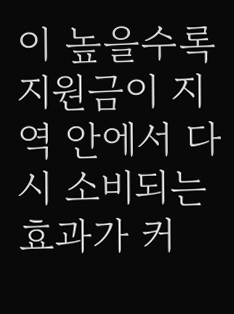이 높을수록 지원금이 지역 안에서 다시 소비되는 효과가 커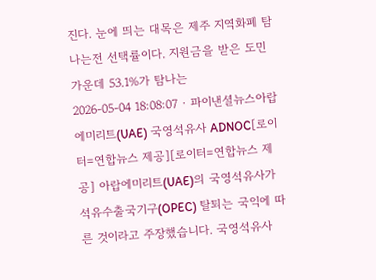진다. 눈에 띄는 대목은 제주 지역화폐 탐나는전 선택률이다. 지원금을 받은 도민 가운데 53.1%가 탐나는
2026-05-04 18:08:07 · 파이낸셜뉴스아랍에미리트(UAE) 국영석유사 ADNOC[로이터=연합뉴스 제공][로이터=연합뉴스 제공] 아랍에미리트(UAE)의 국영석유사가 석유수출국기구(OPEC) 탈퇴는 국익에 따른 것이라고 주장했습니다. 국영석유사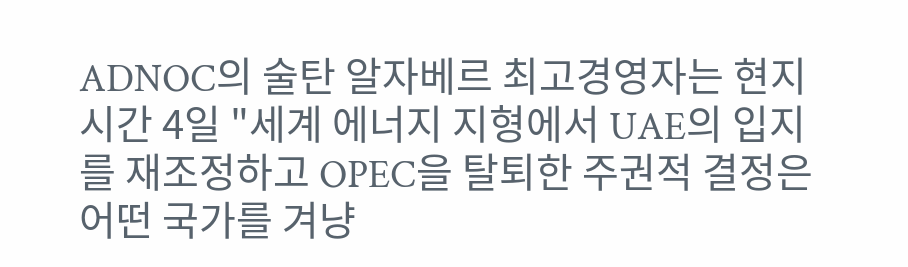ADNOC의 술탄 알자베르 최고경영자는 현지시간 4일 "세계 에너지 지형에서 UAE의 입지를 재조정하고 OPEC을 탈퇴한 주권적 결정은 어떤 국가를 겨냥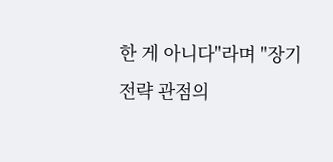한 게 아니다"라며 "장기 전략 관점의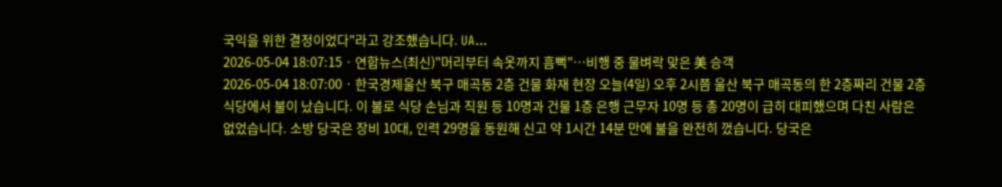국익을 위한 결정이었다"라고 강조했습니다. UA...
2026-05-04 18:07:15 · 연합뉴스(최신)"머리부터 속옷까지 흠뻑"…비행 중 물벼락 맞은 美 승객
2026-05-04 18:07:00 · 한국경제울산 북구 매곡동 2층 건물 화재 현장 오늘(4일) 오후 2시쯤 울산 북구 매곡동의 한 2층짜리 건물 2층 식당에서 불이 났습니다. 이 불로 식당 손님과 직원 등 10명과 건물 1층 은행 근무자 10명 등 총 20명이 급히 대피했으며 다친 사람은 없었습니다. 소방 당국은 장비 10대, 인력 29명을 동원해 신고 약 1시간 14분 만에 불을 완전히 껐습니다. 당국은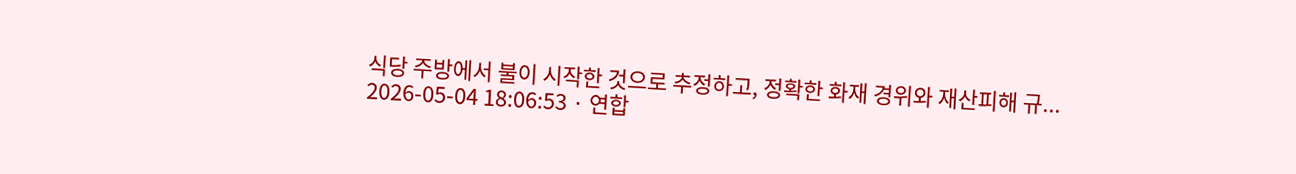식당 주방에서 불이 시작한 것으로 추정하고, 정확한 화재 경위와 재산피해 규...
2026-05-04 18:06:53 · 연합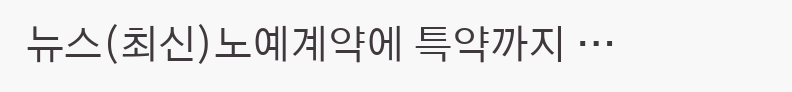뉴스(최신)노예계약에 특약까지 …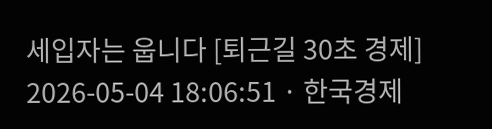세입자는 웁니다 [퇴근길 30초 경제]
2026-05-04 18:06:51 · 한국경제